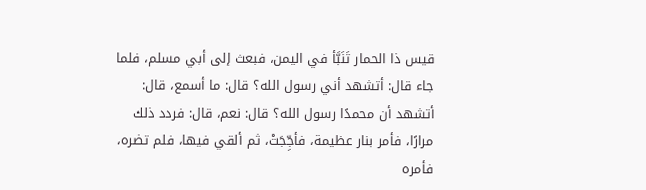قيس ذا الحمار تَنَبَّأ في اليمن، فبعث إلى أبي مسلم، فلما جاء قال: أتشهد أني رسول الله؟ قال: ما أسمع، قال: أتشهد أن محمدًا رسول الله؟ قال: نعم، قال: فردد ذلك مرارًا، فأمر بنار عظيمة، فأجِّجَتْ، ثم ألقي فيها، فلم تضره، فأمره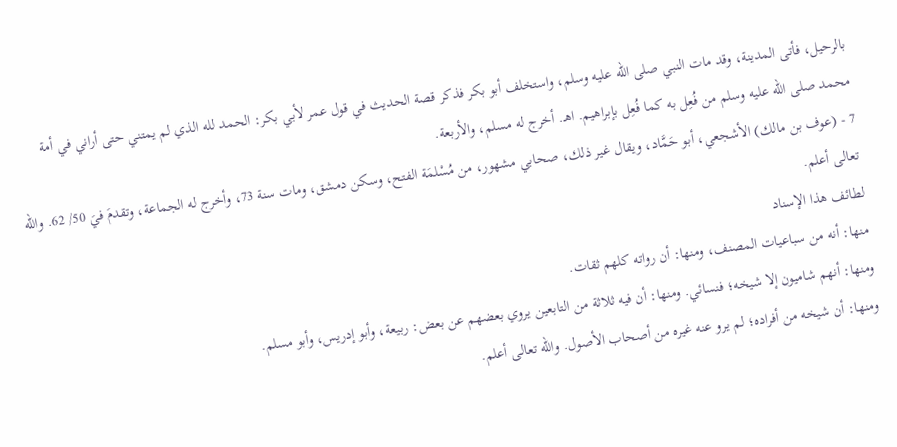بالرحيل، فأتى المدينة، وقد مات النبي صلى الله عليه وسلم، واستخلف أبو بكر فذكر قصة الحديث في قول عمر لأبي بكر: الحمد لله الذي لم يمتني حتى أراني في أمة محمد صلى الله عليه وسلم من فُعِل به كما فُعِل بإبراهيم. اهـ. أخرج له مسلم، والأربعة.
7 - (عوف بن مالك) الأشجعي، أبو حَمَّاد، ويقال غير ذلك، صحابي مشهور، من مُسْلمَة الفتح، وسكن دمشق، ومات سنة 73، وأخرج له الجماعة، وتقدمَ فيَ 50/ 62. والله تعالى أعلم.
لطائف هذا الإسناد
منها: أنه من سباعيات المصنف، ومنها: أن رواته كلهم ثقات.
ومنها: أنهم شاميون إلا شيخه؛ فنسائي. ومنها: أن فيه ثلاثة من التابعين يروي بعضهم عن بعض: ربيعة، وأبو إدريس، وأبو مسلم.
ومنها: أن شيخه من أفراده؛ لم يرو عنه غيره من أصحاب الأصول. والله تعالى أعلم.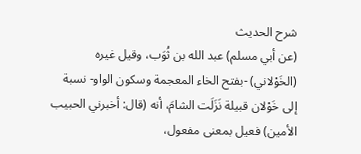شرح الحديث
(عن أبي مسلم) عبد الله بن ثُوَب، وقيل غيره (الخَوْلاني) -بفتح الخاء المعجمة وسكون الواو- نسبة إلى خَوْلان قبيلة نَزَلَت الشامَ، أنه (قال: أخبرني الحبيب الأمين) فعيل بمعنى مفعول،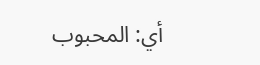أي: المحبوب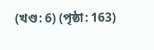(খণ্ড: 6) (পৃষ্ঠা: 163)